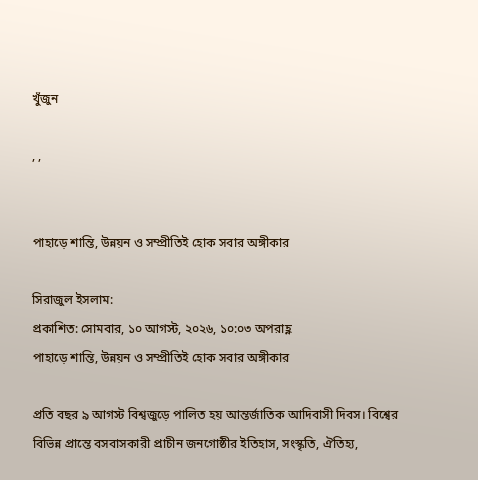খুঁজুন

, ,


পাহাড়ে শান্তি, উন্নয়ন ও সম্প্রীতিই হোক সবার অঙ্গীকার

সিরাজুল ইসলাম:
প্রকাশিত: সোমবার, ১০ আগস্ট, ২০২৬, ১০:০৩ অপরাহ্ণ
পাহাড়ে শান্তি, উন্নয়ন ও সম্প্রীতিই হোক সবার অঙ্গীকার

প্রতি বছর ৯ আগস্ট বিশ্বজুড়ে পালিত হয় আন্তর্জাতিক আদিবাসী দিবস। বিশ্বের বিভিন্ন প্রান্তে বসবাসকারী প্রাচীন জনগোষ্ঠীর ইতিহাস, সংস্কৃতি, ঐতিহ্য,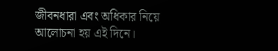জীবনধারা এবং অধিকার নিয়ে আলোচনা হয় এই দিনে।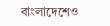বাংলাদেশেও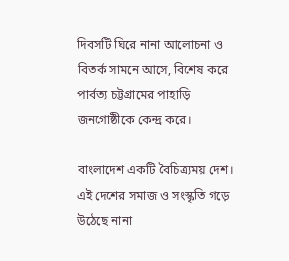দিবসটি ঘিরে নানা আলোচনা ও বিতর্ক সামনে আসে, বিশেষ করে পার্বত্য চট্টগ্রামের পাহাড়ি জনগোষ্ঠীকে কেন্দ্র করে।

বাংলাদেশ একটি বৈচিত্র্যময় দেশ। এই দেশের সমাজ ও সংস্কৃতি গড়ে উঠেছে নানা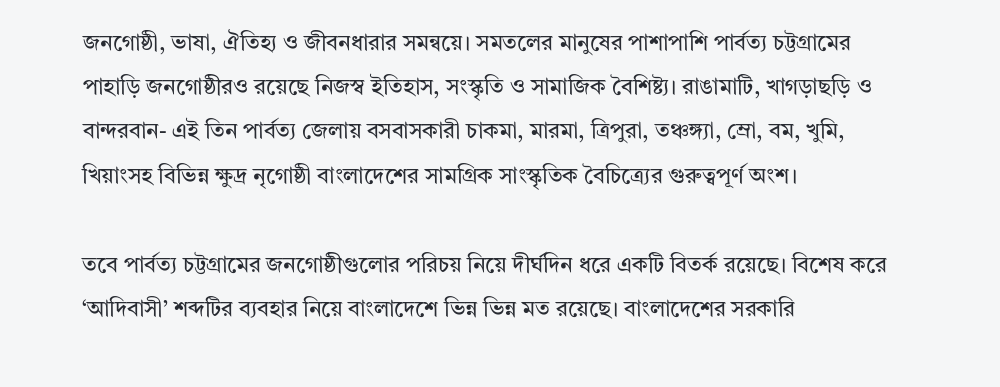জনগোষ্ঠী, ভাষা, ঐতিহ্য ও জীবনধারার সমন্বয়ে। সমতলের মানুষের পাশাপাশি পার্বত্য চট্টগ্রামের পাহাড়ি জনগোষ্ঠীরও রয়েছে নিজস্ব ইতিহাস, সংস্কৃতি ও সামাজিক বৈশিষ্ট্য। রাঙামাটি, খাগড়াছড়ি ও বান্দরবান- এই তিন পার্বত্য জেলায় বসবাসকারী চাকমা, মারমা, ত্রিপুরা, তঞ্চঙ্গ্যা, ম্রো, বম, খুমি, খিয়াংসহ বিভিন্ন ক্ষুদ্র নৃগোষ্ঠী বাংলাদেশের সামগ্রিক সাংস্কৃতিক বৈচিত্র্যের গুরুত্বপূর্ণ অংশ।

তবে পার্বত্য চট্টগ্রামের জনগোষ্ঠীগুলোর পরিচয় নিয়ে দীর্ঘদিন ধরে একটি বিতর্ক রয়েছে। বিশেষ করে ‘আদিবাসী’ শব্দটির ব্যবহার নিয়ে বাংলাদেশে ভিন্ন ভিন্ন মত রয়েছে। বাংলাদেশের সরকারি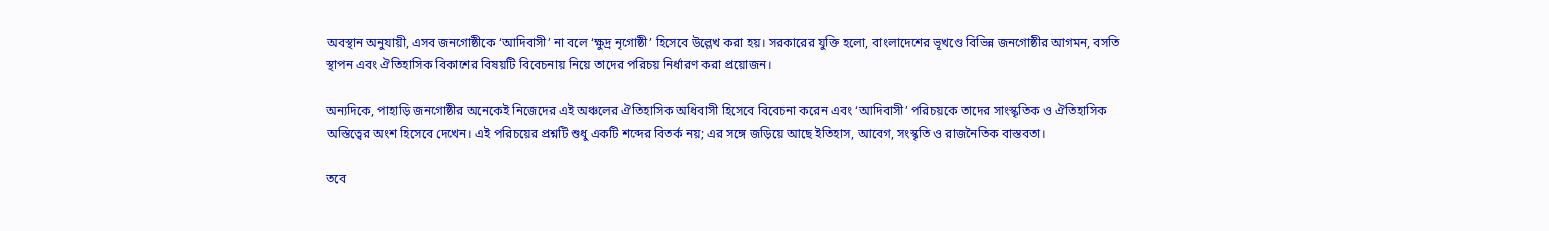অবস্থান অনুযায়ী, এসব জনগোষ্ঠীকে ‘আদিবাসী’ না বলে ‘ক্ষুদ্র নৃগোষ্ঠী’ হিসেবে উল্লেখ করা হয়। সরকারের যুক্তি হলো, বাংলাদেশের ভূখণ্ডে বিভিন্ন জনগোষ্ঠীর আগমন, বসতি স্থাপন এবং ঐতিহাসিক বিকাশের বিষয়টি বিবেচনায় নিয়ে তাদের পরিচয় নির্ধারণ করা প্রয়োজন।

অন্যদিকে, পাহাড়ি জনগোষ্ঠীর অনেকেই নিজেদের এই অঞ্চলের ঐতিহাসিক অধিবাসী হিসেবে বিবেচনা করেন এবং ‘আদিবাসী’ পরিচয়কে তাদের সাংস্কৃতিক ও ঐতিহাসিক অস্তিত্বের অংশ হিসেবে দেখেন। এই পরিচয়ের প্রশ্নটি শুধু একটি শব্দের বিতর্ক নয়; এর সঙ্গে জড়িয়ে আছে ইতিহাস, আবেগ, সংস্কৃতি ও রাজনৈতিক বাস্তবতা।

তবে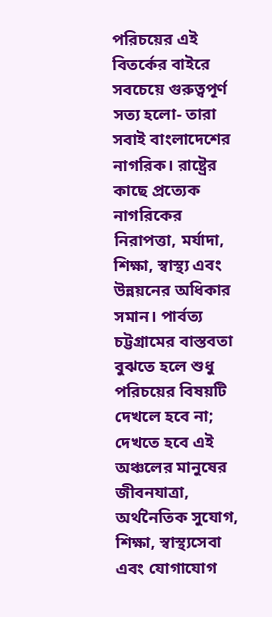পরিচয়ের এই বিতর্কের বাইরে সবচেয়ে গুরুত্বপূর্ণ সত্য হলো- তারা সবাই বাংলাদেশের নাগরিক। রাষ্ট্রের কাছে প্রত্যেক নাগরিকের নিরাপত্তা, মর্যাদা, শিক্ষা, স্বাস্থ্য এবং উন্নয়নের অধিকার সমান। পার্বত্য চট্টগ্রামের বাস্তবতা বুঝতে হলে শুধু পরিচয়ের বিষয়টি দেখলে হবে না; দেখতে হবে এই অঞ্চলের মানুষের জীবনযাত্রা, অর্থনৈতিক সুযোগ, শিক্ষা, স্বাস্থ্যসেবা এবং যোগাযোগ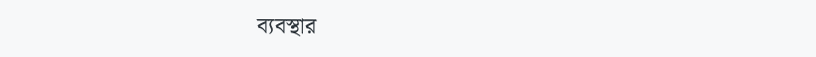ব্যবস্থার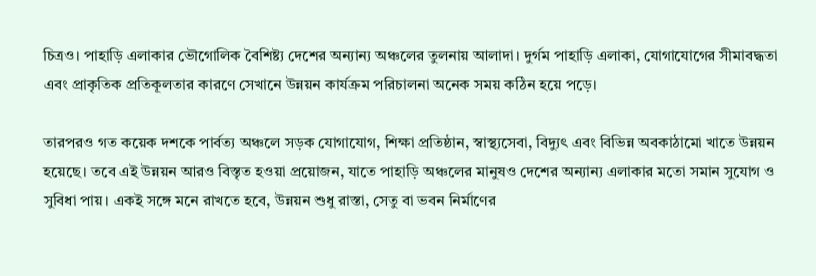চিত্রও। পাহাড়ি এলাকার ভৌগোলিক বৈশিষ্ট্য দেশের অন্যান্য অঞ্চলের তুলনায় আলাদা। দুর্গম পাহাড়ি এলাকা, যোগাযোগের সীমাবদ্ধতা এবং প্রাকৃতিক প্রতিকূলতার কারণে সেখানে উন্নয়ন কার্যক্রম পরিচালনা অনেক সময় কঠিন হয়ে পড়ে।

তারপরও গত কয়েক দশকে পার্বত্য অঞ্চলে সড়ক যোগাযোগ, শিক্ষা প্রতিষ্ঠান, স্বাস্থ্যসেবা, বিদ্যুৎ এবং বিভিন্ন অবকাঠামো খাতে উন্নয়ন হয়েছে। তবে এই উন্নয়ন আরও বিস্তৃত হওয়া প্রয়োজন, যাতে পাহাড়ি অঞ্চলের মানুষও দেশের অন্যান্য এলাকার মতো সমান সুযোগ ও সুবিধা পায়। একই সঙ্গে মনে রাখতে হবে, উন্নয়ন শুধু রাস্তা, সেতু বা ভবন নির্মাণের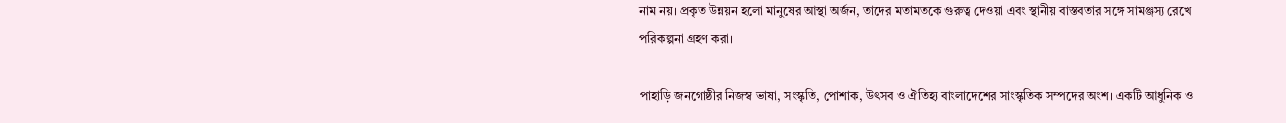নাম নয়। প্রকৃত উন্নয়ন হলো মানুষের আস্থা অর্জন, তাদের মতামতকে গুরুত্ব দেওয়া এবং স্থানীয় বাস্তবতার সঙ্গে সামঞ্জস্য রেখে পরিকল্পনা গ্রহণ করা।

পাহাড়ি জনগোষ্ঠীর নিজস্ব ভাষা, সংস্কৃতি, পোশাক, উৎসব ও ঐতিহ্য বাংলাদেশের সাংস্কৃতিক সম্পদের অংশ। একটি আধুনিক ও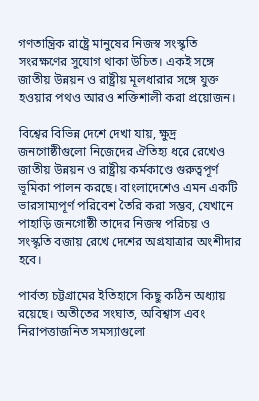গণতান্ত্রিক রাষ্ট্রে মানুষের নিজস্ব সংস্কৃতি সংরক্ষণের সুযোগ থাকা উচিত। একই সঙ্গে জাতীয় উন্নয়ন ও রাষ্ট্রীয় মূলধারার সঙ্গে যুক্ত হওয়ার পথও আরও শক্তিশালী করা প্রয়োজন।

বিশ্বের বিভিন্ন দেশে দেখা যায়, ক্ষুদ্র জনগোষ্ঠীগুলো নিজেদের ঐতিহ্য ধরে রেখেও জাতীয় উন্নয়ন ও রাষ্ট্রীয় কর্মকাণ্ডে গুরুত্বপূর্ণ ভূমিকা পালন করছে। বাংলাদেশেও এমন একটি ভারসাম্যপূর্ণ পরিবেশ তৈরি করা সম্ভব, যেখানে পাহাড়ি জনগোষ্ঠী তাদের নিজস্ব পরিচয় ও সংস্কৃতি বজায় রেখে দেশের অগ্রযাত্রার অংশীদার হবে।

পার্বত্য চট্টগ্রামের ইতিহাসে কিছু কঠিন অধ্যায় রয়েছে। অতীতের সংঘাত, অবিশ্বাস এবং নিরাপত্তাজনিত সমস্যাগুলো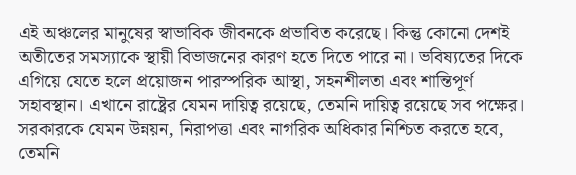এই অঞ্চলের মানুষের স্বাভাবিক জীবনকে প্রভাবিত করেছে। কিন্তু কোনো দেশই অতীতের সমস্যাকে স্থায়ী বিভাজনের কারণ হতে দিতে পারে না। ভবিষ্যতের দিকে এগিয়ে যেতে হলে প্রয়োজন পারস্পরিক আস্থা, সহনশীলতা এবং শান্তিপূর্ণ সহাবস্থান। এখানে রাষ্ট্রের যেমন দায়িত্ব রয়েছে, তেমনি দায়িত্ব রয়েছে সব পক্ষের। সরকারকে যেমন উন্নয়ন, নিরাপত্তা এবং নাগরিক অধিকার নিশ্চিত করতে হবে, তেমনি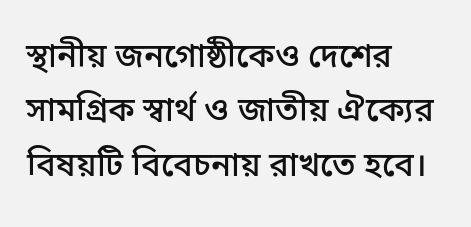স্থানীয় জনগোষ্ঠীকেও দেশের সামগ্রিক স্বার্থ ও জাতীয় ঐক্যের বিষয়টি বিবেচনায় রাখতে হবে।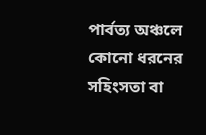পার্বত্য অঞ্চলে কোনো ধরনের সহিংসতা বা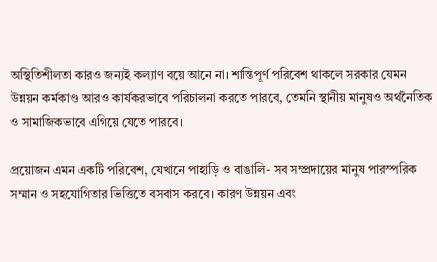অস্থিতিশীলতা কারও জন্যই কল্যাণ বয়ে আনে না। শান্তিপূর্ণ পরিবেশ থাকলে সরকার যেমন উন্নয়ন কর্মকাণ্ড আরও কার্যকরভাবে পরিচালনা করতে পারবে, তেমনি স্থানীয় মানুষও অর্থনৈতিক ও সামাজিকভাবে এগিয়ে যেতে পারবে।

প্রয়োজন এমন একটি পরিবেশ, যেখানে পাহাড়ি ও বাঙালি- সব সম্প্রদায়ের মানুষ পারস্পরিক সম্মান ও সহযোগিতার ভিত্তিতে বসবাস করবে। কারণ উন্নয়ন এবং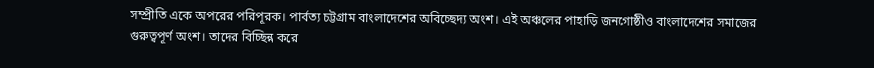সম্প্রীতি একে অপরের পরিপূরক। পার্বত্য চট্টগ্রাম বাংলাদেশের অবিচ্ছেদ্য অংশ। এই অঞ্চলের পাহাড়ি জনগোষ্ঠীও বাংলাদেশের সমাজের গুরুত্বপূর্ণ অংশ। তাদের বিচ্ছিন্ন করে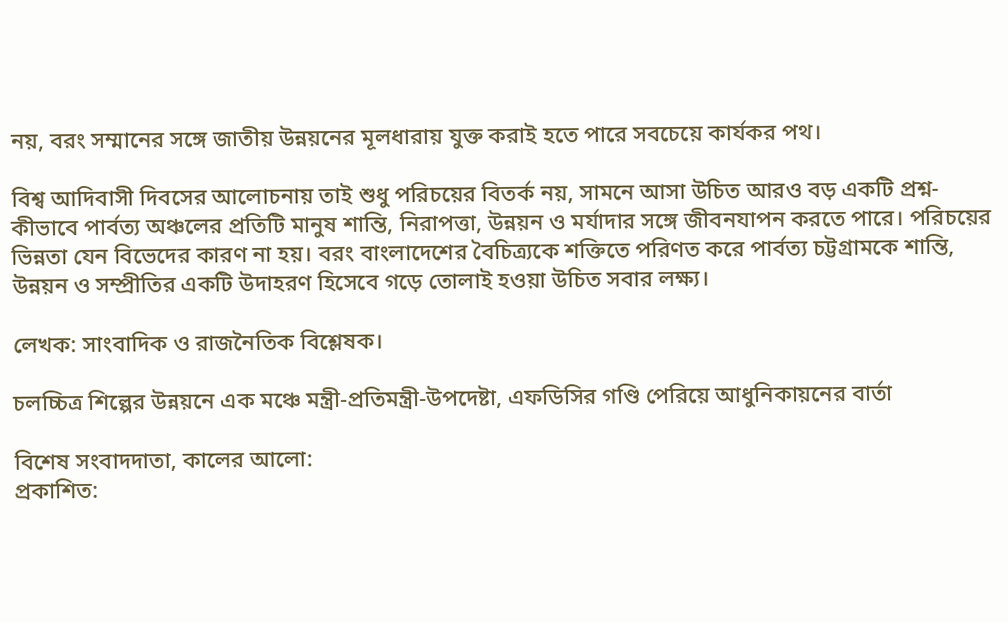নয়, বরং সম্মানের সঙ্গে জাতীয় উন্নয়নের মূলধারায় যুক্ত করাই হতে পারে সবচেয়ে কার্যকর পথ।

বিশ্ব আদিবাসী দিবসের আলোচনায় তাই শুধু পরিচয়ের বিতর্ক নয়, সামনে আসা উচিত আরও বড় একটি প্রশ্ন- কীভাবে পার্বত্য অঞ্চলের প্রতিটি মানুষ শান্তি, নিরাপত্তা, উন্নয়ন ও মর্যাদার সঙ্গে জীবনযাপন করতে পারে। পরিচয়ের ভিন্নতা যেন বিভেদের কারণ না হয়। বরং বাংলাদেশের বৈচিত্র্যকে শক্তিতে পরিণত করে পার্বত্য চট্টগ্রামকে শান্তি, উন্নয়ন ও সম্প্রীতির একটি উদাহরণ হিসেবে গড়ে তোলাই হওয়া উচিত সবার লক্ষ্য।

লেখক: সাংবাদিক ও রাজনৈতিক বিশ্লেষক।

চলচ্চিত্র শিল্পের উন্নয়নে এক মঞ্চে মন্ত্রী-প্রতিমন্ত্রী-উপদেষ্টা, এফডিসির গণ্ডি পেরিয়ে আধুনিকায়নের বার্তা

বিশেষ সংবাদদাতা, কালের আলো:
প্রকাশিত: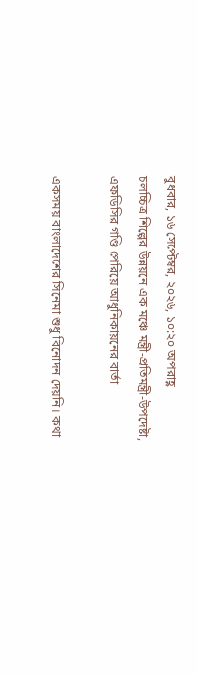বুধবার, ১৬ সেপ্টেম্বর, ২০২৬, ১০:২০ অপরাহ্ণ
চলচ্চিত্র শিল্পের উন্নয়নে এক মঞ্চে মন্ত্রী-প্রতিমন্ত্রী-উপদেষ্টা, এফডিসির গণ্ডি পেরিয়ে আধুনিকায়নের বার্তা

একসময় বাংলাদেশের সিনেমা শুধু বিনোদন দেয়নি। কথা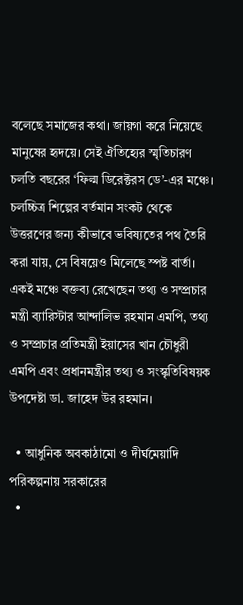বলেছে সমাজের কথা। জায়গা করে নিয়েছে মানুষের হৃদয়ে। সেই ঐতিহ্যের স্মৃতিচারণ চলতি বছরের ‘ফিল্ম ডিরেক্টরস ডে’-এর মঞ্চে। চলচ্চিত্র শিল্পের বর্তমান সংকট থেকে উত্তরণের জন্য কীভাবে ভবিষ্যতের পথ তৈরি করা যায়, সে বিষয়েও মিলেছে স্পষ্ট বার্তা। একই মঞ্চে বক্তব্য রেখেছেন তথ্য ও সম্প্রচার মন্ত্রী ব্যারিস্টার আন্দালিভ রহমান এমপি, তথ্য ও সম্প্রচার প্রতিমন্ত্রী ইয়াসের খান চৌধুরী এমপি এবং প্রধানমন্ত্রীর তথ্য ও সংস্কৃতিবিষয়ক উপদেষ্টা ডা. জাহেদ উর রহমান।

  • আধুনিক অবকাঠামো ও দীর্ঘমেয়াদি পরিকল্পনায় সরকারের
  •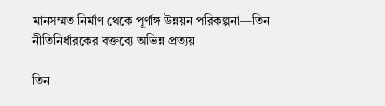মানসম্মত নির্মাণ থেকে পূর্ণাঙ্গ উন্নয়ন পরিকল্পনা—তিন নীতিনির্ধারকের বক্তব্যে অভিন্ন প্রত্যয়

তিন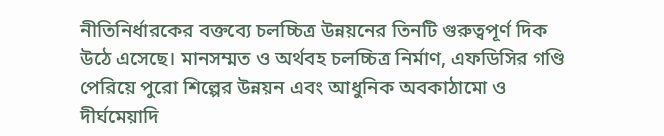নীতিনির্ধারকের বক্তব্যে চলচ্চিত্র উন্নয়নের তিনটি গুরুত্বপূর্ণ দিক উঠে এসেছে। মানসম্মত ও অর্থবহ চলচ্চিত্র নির্মাণ, এফডিসির গণ্ডি পেরিয়ে পুরো শিল্পের উন্নয়ন এবং আধুনিক অবকাঠামো ও দীর্ঘমেয়াদি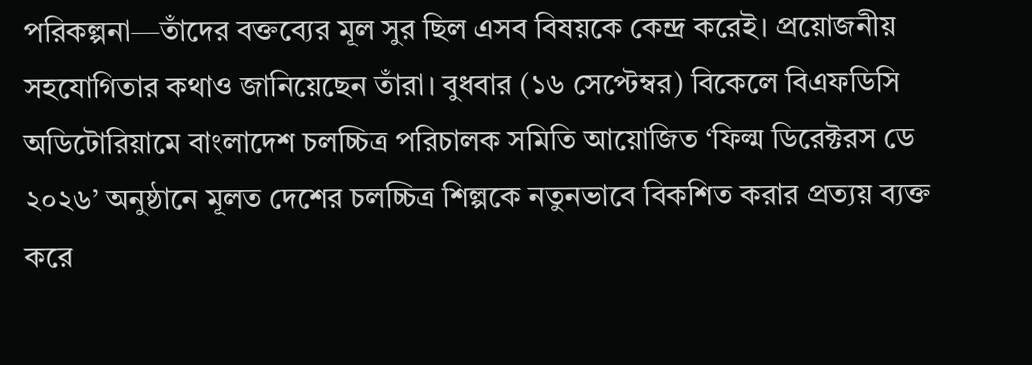পরিকল্পনা—তাঁদের বক্তব্যের মূল সুর ছিল এসব বিষয়কে কেন্দ্র করেই। প্রয়োজনীয় সহযোগিতার কথাও জানিয়েছেন তাঁরা। বুধবার (১৬ সেপ্টেম্বর) বিকেলে বিএফডিসি অডিটোরিয়ামে বাংলাদেশ চলচ্চিত্র পরিচালক সমিতি আয়োজিত ‘ফিল্ম ডিরেক্টরস ডে ২০২৬’ অনুষ্ঠানে মূলত দেশের চলচ্চিত্র শিল্পকে নতুনভাবে বিকশিত করার প্রত্যয় ব্যক্ত করে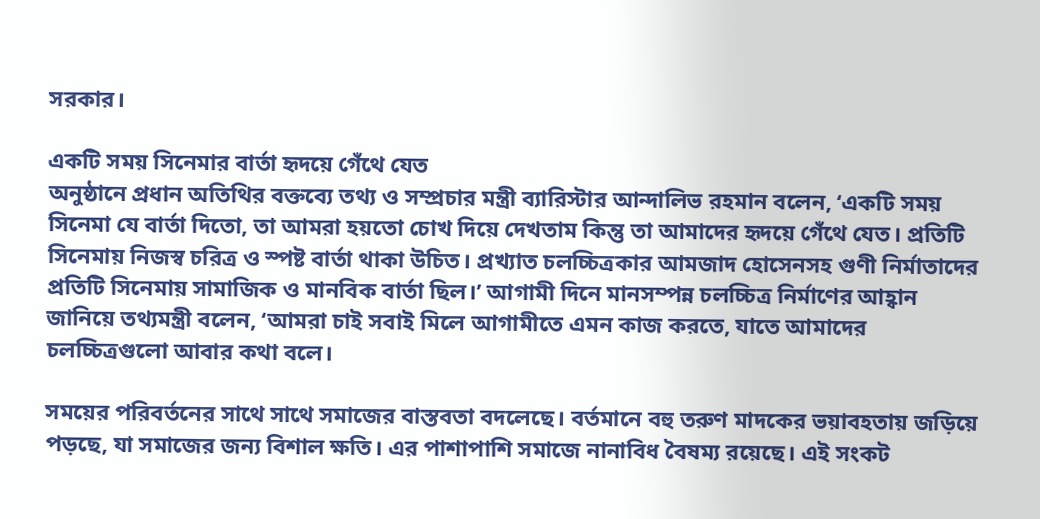সরকার।

একটি সময় সিনেমার বার্তা হৃদয়ে গেঁথে যেত
অনুষ্ঠানে প্রধান অতিথির বক্তব্যে তথ্য ও সম্প্রচার মন্ত্রী ব্যারিস্টার আন্দালিভ রহমান বলেন, ‘একটি সময় সিনেমা যে বার্তা দিতো, তা আমরা হয়তো চোখ দিয়ে দেখতাম কিন্তু তা আমাদের হৃদয়ে গেঁথে যেত। প্রতিটি সিনেমায় নিজস্ব চরিত্র ও স্পষ্ট বার্তা থাকা উচিত। প্রখ্যাত চলচ্চিত্রকার আমজাদ হোসেনসহ গুণী নির্মাতাদের প্রতিটি সিনেমায় সামাজিক ও মানবিক বার্তা ছিল।’ আগামী দিনে মানসম্পন্ন চলচ্চিত্র নির্মাণের আহ্বান জানিয়ে তথ্যমন্ত্রী বলেন, ‘আমরা চাই সবাই মিলে আগামীতে এমন কাজ করতে, যাতে আমাদের চলচ্চিত্রগুলো আবার কথা বলে।

সময়ের পরিবর্তনের সাথে সাথে সমাজের বাস্তবতা বদলেছে। বর্তমানে বহু তরুণ মাদকের ভয়াবহতায় জড়িয়ে পড়ছে, যা সমাজের জন্য বিশাল ক্ষতি। এর পাশাপাশি সমাজে নানাবিধ বৈষম্য রয়েছে। এই সংকট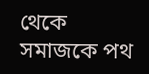থেকে সমাজকে পথ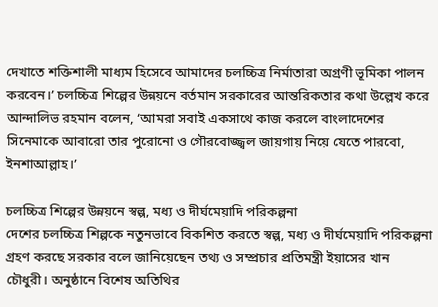দেখাতে শক্তিশালী মাধ্যম হিসেবে আমাদের চলচ্চিত্র নির্মাতারা অগ্রণী ভূমিকা পালন করবেন।’ চলচ্চিত্র শিল্পের উন্নয়নে বর্তমান সরকারের আন্তরিকতার কথা উল্লেখ করে আন্দালিভ রহমান বলেন, ‘আমরা সবাই একসাথে কাজ করলে বাংলাদেশের সিনেমাকে আবারো তার পুরোনো ও গৌরবোজ্জ্বল জায়গায় নিয়ে যেতে পারবো, ইনশাআল্লাহ।’

চলচ্চিত্র শিল্পের উন্নয়নে স্বল্প, মধ্য ও দীর্ঘমেয়াদি পরিকল্পনা
দেশের চলচ্চিত্র শিল্পকে নতুনভাবে বিকশিত করতে স্বল্প, মধ্য ও দীর্ঘমেয়াদি পরিকল্পনা গ্রহণ করছে সরকার বলে জানিয়েছেন তথ্য ও সম্প্রচার প্রতিমন্ত্রী ইয়াসের খান চৌধুরী। অনুষ্ঠানে বিশেষ অতিথির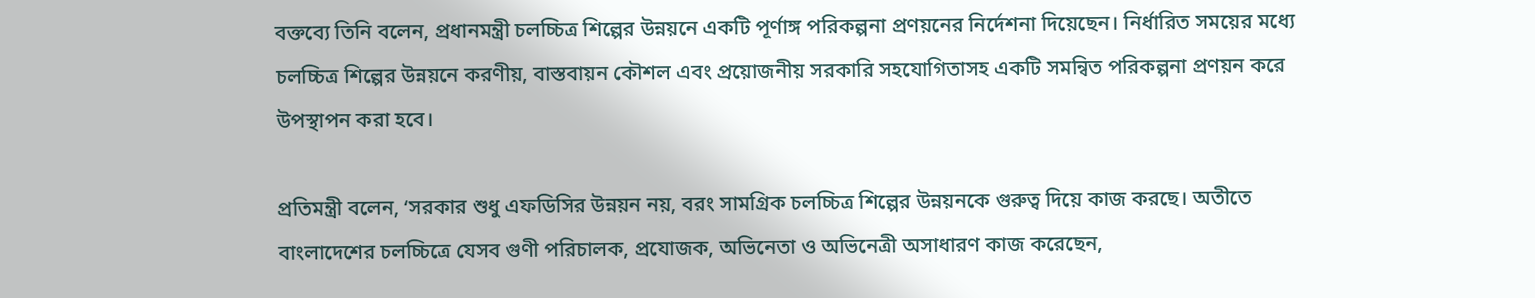বক্তব্যে তিনি বলেন, প্রধানমন্ত্রী চলচ্চিত্র শিল্পের উন্নয়নে একটি পূর্ণাঙ্গ পরিকল্পনা প্রণয়নের নির্দেশনা দিয়েছেন। নির্ধারিত সময়ের মধ্যে চলচ্চিত্র শিল্পের উন্নয়নে করণীয়, বাস্তবায়ন কৌশল এবং প্রয়োজনীয় সরকারি সহযোগিতাসহ একটি সমন্বিত পরিকল্পনা প্রণয়ন করে উপস্থাপন করা হবে।

প্রতিমন্ত্রী বলেন, ‘সরকার শুধু এফডিসির উন্নয়ন নয়, বরং সামগ্রিক চলচ্চিত্র শিল্পের উন্নয়নকে গুরুত্ব দিয়ে কাজ করছে। অতীতে বাংলাদেশের চলচ্চিত্রে যেসব গুণী পরিচালক, প্রযোজক, অভিনেতা ও অভিনেত্রী অসাধারণ কাজ করেছেন,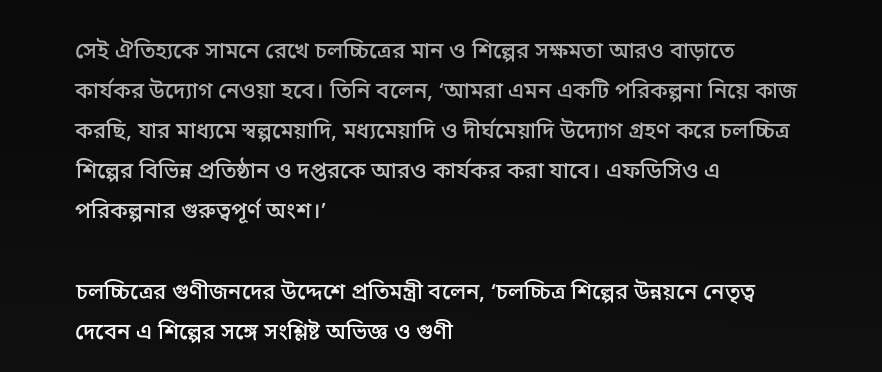সেই ঐতিহ্যকে সামনে রেখে চলচ্চিত্রের মান ও শিল্পের সক্ষমতা আরও বাড়াতে কার্যকর উদ্যোগ নেওয়া হবে। তিনি বলেন, ‘আমরা এমন একটি পরিকল্পনা নিয়ে কাজ করছি, যার মাধ্যমে স্বল্পমেয়াদি, মধ্যমেয়াদি ও দীর্ঘমেয়াদি উদ্যোগ গ্রহণ করে চলচ্চিত্র শিল্পের বিভিন্ন প্রতিষ্ঠান ও দপ্তরকে আরও কার্যকর করা যাবে। এফডিসিও এ পরিকল্পনার গুরুত্বপূর্ণ অংশ।’

চলচ্চিত্রের গুণীজনদের উদ্দেশে প্রতিমন্ত্রী বলেন, ‘চলচ্চিত্র শিল্পের উন্নয়নে নেতৃত্ব দেবেন এ শিল্পের সঙ্গে সংশ্লিষ্ট অভিজ্ঞ ও গুণী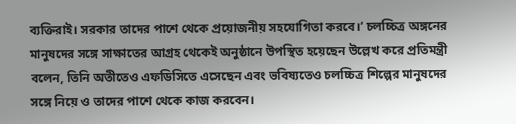ব্যক্তিরাই। সরকার তাদের পাশে থেকে প্রয়োজনীয় সহযোগিতা করবে।’ চলচ্চিত্র অঙ্গনের মানুষদের সঙ্গে সাক্ষাতের আগ্রহ থেকেই অনুষ্ঠানে উপস্থিত হয়েছেন উল্লেখ করে প্রতিমন্ত্রী বলেন, তিনি অতীতেও এফডিসিতে এসেছেন এবং ভবিষ্যতেও চলচ্চিত্র শিল্পের মানুষদের সঙ্গে নিয়ে ও তাদের পাশে থেকে কাজ করবেন।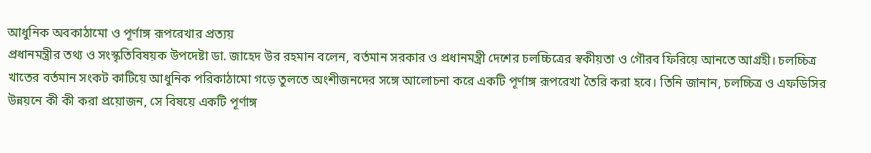আধুনিক অবকাঠামো ও পূর্ণাঙ্গ রূপরেখার প্রত্যয়
প্রধানমন্ত্রীর তথ্য ও সংস্কৃতিবিষয়ক উপদেষ্টা ডা. জাহেদ উর রহমান বলেন, বর্তমান সরকার ও প্রধানমন্ত্রী দেশের চলচ্চিত্রের স্বকীয়তা ও গৌরব ফিরিয়ে আনতে আগ্রহী। চলচ্চিত্র খাতের বর্তমান সংকট কাটিয়ে আধুনিক পরিকাঠামো গড়ে তুলতে অংশীজনদের সঙ্গে আলোচনা করে একটি পূর্ণাঙ্গ রূপরেখা তৈরি করা হবে। তিনি জানান, চলচ্চিত্র ও এফডিসির উন্নয়নে কী কী করা প্রয়োজন, সে বিষয়ে একটি পূর্ণাঙ্গ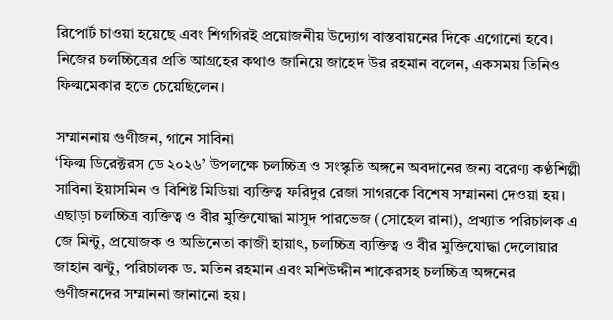রিপোর্ট চাওয়া হয়েছে এবং শিগগিরই প্রয়োজনীয় উদ্যোগ বাস্তবায়নের দিকে এগোনো হবে। নিজের চলচ্চিত্রের প্রতি আগ্রহের কথাও জানিয়ে জাহেদ উর রহমান বলেন, একসময় তিনিও ফিল্মমেকার হতে চেয়েছিলেন।

সম্মাননায় গুণীজন, গানে সাবিনা
‘ফিল্ম ডিরেক্টরস ডে ২০২৬’ উপলক্ষে চলচ্চিত্র ও সংস্কৃতি অঙ্গনে অবদানের জন্য বরেণ্য কণ্ঠশিল্পী সাবিনা ইয়াসমিন ও বিশিষ্ট মিডিয়া ব্যক্তিত্ব ফরিদুর রেজা সাগরকে বিশেষ সম্মাননা দেওয়া হয়। এছাড়া চলচ্চিত্র ব্যক্তিত্ব ও বীর মুক্তিযোদ্ধা মাসুদ পারভেজ (সোহেল রানা), প্রখ্যাত পরিচালক এ জে মিন্টু, প্রযোজক ও অভিনেতা কাজী হায়াৎ, চলচ্চিত্র ব্যক্তিত্ব ও বীর মুক্তিযোদ্ধা দেলোয়ার জাহান ঝন্টু, পরিচালক ড. মতিন রহমান এবং মশিউদ্দীন শাকেরসহ চলচ্চিত্র অঙ্গনের গুণীজনদের সম্মাননা জানানো হয়।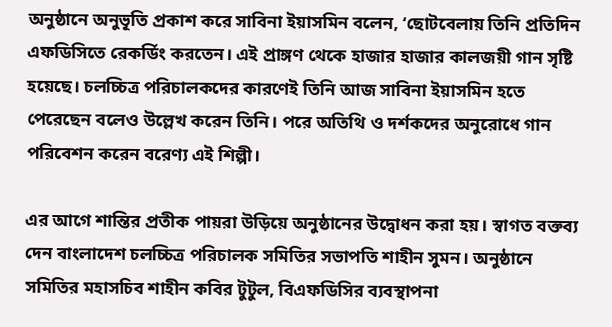অনুষ্ঠানে অনুভূতি প্রকাশ করে সাবিনা ইয়াসমিন বলেন, ‘ছোটবেলায় তিনি প্রতিদিন এফডিসিতে রেকর্ডিং করতেন। এই প্রাঙ্গণ থেকে হাজার হাজার কালজয়ী গান সৃষ্টি হয়েছে। চলচ্চিত্র পরিচালকদের কারণেই তিনি আজ সাবিনা ইয়াসমিন হতে পেরেছেন বলেও উল্লেখ করেন তিনি। পরে অতিথি ও দর্শকদের অনুরোধে গান পরিবেশন করেন বরেণ্য এই শিল্পী।

এর আগে শান্তির প্রতীক পায়রা উড়িয়ে অনুষ্ঠানের উদ্বোধন করা হয়। স্বাগত বক্তব্য দেন বাংলাদেশ চলচ্চিত্র পরিচালক সমিতির সভাপতি শাহীন সুমন। অনুষ্ঠানে সমিতির মহাসচিব শাহীন কবির টুটুল, বিএফডিসির ব্যবস্থাপনা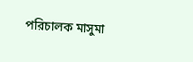পরিচালক মাসুমা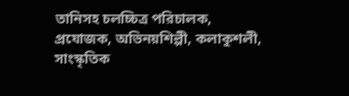তানিসহ চলচ্চিত্র পরিচালক, প্রযোজক, অভিনয়শিল্পী, কলাকুশলী, সাংস্কৃতিক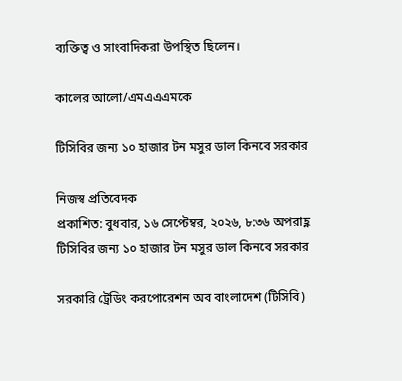ব্যক্তিত্ব ও সাংবাদিকরা উপস্থিত ছিলেন।

কালের আলো/এমএএএমকে

টিসিবির জন্য ১০ হাজার টন মসুর ডাল কিনবে সরকার

নিজস্ব প্রতিবেদক
প্রকাশিত: বুধবার, ১৬ সেপ্টেম্বর, ২০২৬, ৮:৩৬ অপরাহ্ণ
টিসিবির জন্য ১০ হাজার টন মসুর ডাল কিনবে সরকার

সরকারি ট্রেডিং করপোরেশন অব বাংলাদেশ (টিসিবি)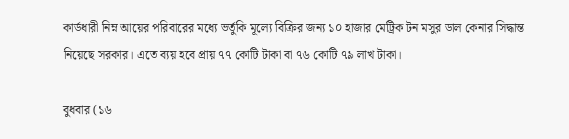কার্ডধারী নিম্ন আয়ের পরিবারের মধ্যে ভর্তুকি মূল্যে বিক্রির জন্য ১০ হাজার মেট্রিক টন মসুর ডাল কেনার সিদ্ধান্ত নিয়েছে সরকার। এতে ব্যয় হবে প্রায় ৭৭ কোটি টাকা বা ৭৬ কোটি ৭৯ লাখ টাকা।

বুধবার (১৬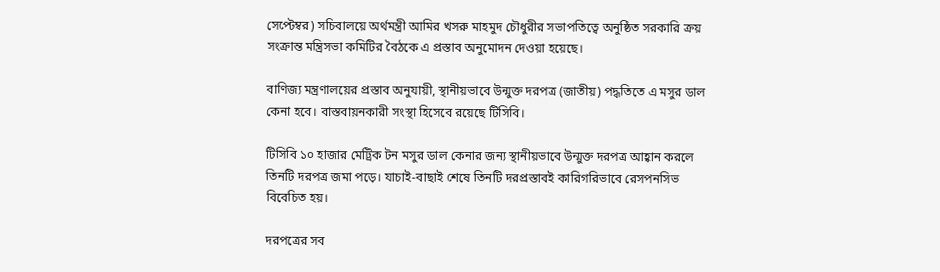সেপ্টেম্বর) সচিবালয়ে অর্থমন্ত্রী আমির খসরু মাহমুদ চৌধুরীর সভাপতিত্বে অনুষ্ঠিত সরকারি ক্রয় সংক্রান্ত মন্ত্রিসভা কমিটির বৈঠকে এ প্রস্তাব অনুমোদন দেওয়া হয়েছে।

বাণিজ্য মন্ত্রণালয়ের প্রস্তাব অনুযায়ী, স্থানীয়ভাবে উন্মুক্ত দরপত্র (জাতীয়) পদ্ধতিতে এ মসুর ডাল কেনা হবে। বাস্তবায়নকারী সংস্থা হিসেবে রয়েছে টিসিবি।

টিসিবি ১০ হাজার মেট্রিক টন মসুর ডাল কেনার জন্য স্থানীয়ভাবে উন্মুক্ত দরপত্র আহ্বান করলে তিনটি দরপত্র জমা পড়ে। যাচাই-বাছাই শেষে তিনটি দরপ্রস্তাবই কারিগরিভাবে রেসপনসিভ বিবেচিত হয়।

দরপত্রের সব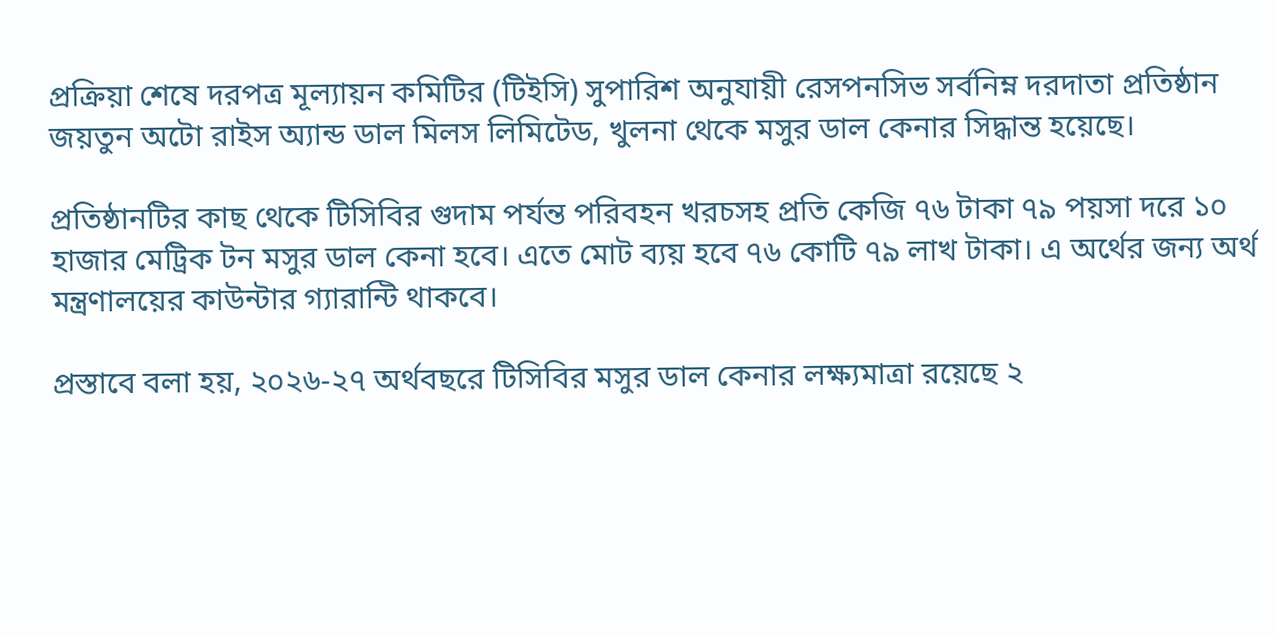প্রক্রিয়া শেষে দরপত্র মূল্যায়ন কমিটির (টিইসি) সুপারিশ অনুযায়ী রেসপনসিভ সর্বনিম্ন দরদাতা প্রতিষ্ঠান জয়তুন অটো রাইস অ্যান্ড ডাল মিলস লিমিটেড, খুলনা থেকে মসুর ডাল কেনার সিদ্ধান্ত হয়েছে।

প্রতিষ্ঠানটির কাছ থেকে টিসিবির গুদাম পর্যন্ত পরিবহন খরচসহ প্রতি কেজি ৭৬ টাকা ৭৯ পয়সা দরে ১০ হাজার মেট্রিক টন মসুর ডাল কেনা হবে। এতে মোট ব্যয় হবে ৭৬ কোটি ৭৯ লাখ টাকা। এ অর্থের জন্য অর্থ মন্ত্রণালয়ের কাউন্টার গ্যারান্টি থাকবে।

প্রস্তাবে বলা হয়, ২০২৬-২৭ অর্থবছরে টিসিবির মসুর ডাল কেনার লক্ষ্যমাত্রা রয়েছে ২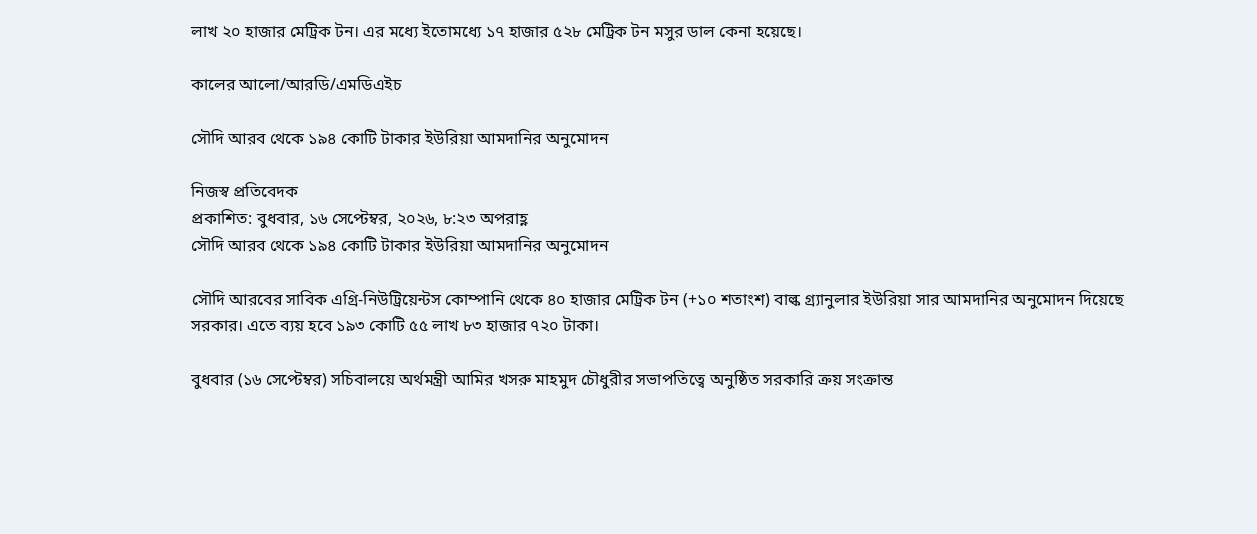লাখ ২০ হাজার মেট্রিক টন। এর মধ্যে ইতোমধ্যে ১৭ হাজার ৫২৮ মেট্রিক টন মসুর ডাল কেনা হয়েছে।

কালের আলো/আরডি/এমডিএইচ

সৌদি আরব থেকে ১৯৪ কোটি টাকার ইউরিয়া আমদানির অনুমোদন

নিজস্ব প্রতিবেদক
প্রকাশিত: বুধবার, ১৬ সেপ্টেম্বর, ২০২৬, ৮:২৩ অপরাহ্ণ
সৌদি আরব থেকে ১৯৪ কোটি টাকার ইউরিয়া আমদানির অনুমোদন

সৌদি আরবের সাবিক এগ্রি-নিউট্রিয়েন্টস কোম্পানি থেকে ৪০ হাজার মেট্রিক টন (+১০ শতাংশ) বাল্ক গ্র্যানুলার ইউরিয়া সার আমদানির অনুমোদন দিয়েছে সরকার। এতে ব্যয় হবে ১৯৩ কোটি ৫৫ লাখ ৮৩ হাজার ৭২০ টাকা।

বুধবার (১৬ সেপ্টেম্বর) সচিবালয়ে অর্থমন্ত্রী আমির খসরু মাহমুদ চৌধুরীর সভাপতিত্বে অনুষ্ঠিত সরকারি ক্রয় সংক্রান্ত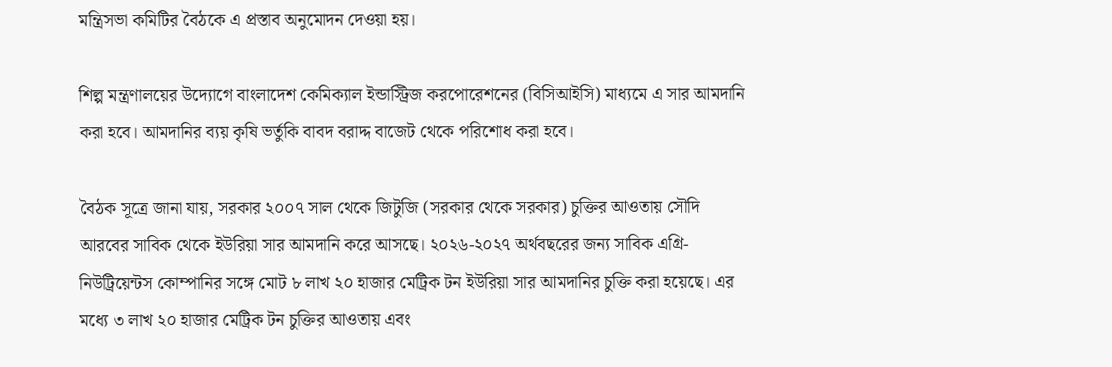মন্ত্রিসভা কমিটির বৈঠকে এ প্রস্তাব অনুমোদন দেওয়া হয়।

শিল্প মন্ত্রণালয়ের উদ্যোগে বাংলাদেশ কেমিক্যাল ইন্ডাস্ট্রিজ করপোরেশনের (বিসিআইসি) মাধ্যমে এ সার আমদানি করা হবে। আমদানির ব্যয় কৃষি ভর্তুকি বাবদ বরাদ্দ বাজেট থেকে পরিশোধ করা হবে।

বৈঠক সূত্রে জানা যায়, সরকার ২০০৭ সাল থেকে জিটুজি (সরকার থেকে সরকার) চুক্তির আওতায় সৌদি আরবের সাবিক থেকে ইউরিয়া সার আমদানি করে আসছে। ২০২৬-২০২৭ অর্থবছরের জন্য সাবিক এগ্রি-নিউট্রিয়েন্টস কোম্পানির সঙ্গে মোট ৮ লাখ ২০ হাজার মেট্রিক টন ইউরিয়া সার আমদানির চুক্তি করা হয়েছে। এর মধ্যে ৩ লাখ ২০ হাজার মেট্রিক টন চুক্তির আওতায় এবং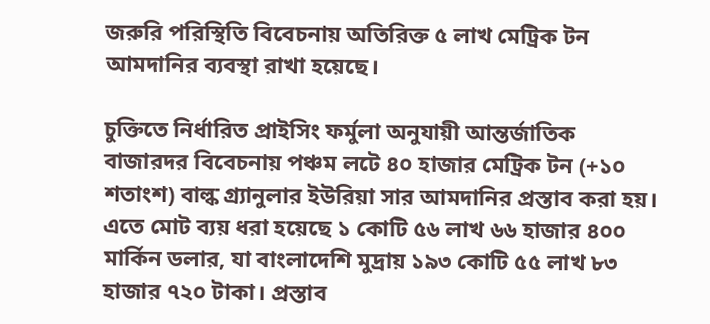জরুরি পরিস্থিতি বিবেচনায় অতিরিক্ত ৫ লাখ মেট্রিক টন আমদানির ব্যবস্থা রাখা হয়েছে।

চুক্তিতে নির্ধারিত প্রাইসিং ফর্মুলা অনুযায়ী আন্তর্জাতিক বাজারদর বিবেচনায় পঞ্চম লটে ৪০ হাজার মেট্রিক টন (+১০ শতাংশ) বাল্ক গ্র্যানুলার ইউরিয়া সার আমদানির প্রস্তাব করা হয়। এতে মোট ব্যয় ধরা হয়েছে ১ কোটি ৫৬ লাখ ৬৬ হাজার ৪০০ মার্কিন ডলার, যা বাংলাদেশি মুদ্রায় ১৯৩ কোটি ৫৫ লাখ ৮৩ হাজার ৭২০ টাকা। প্রস্তাব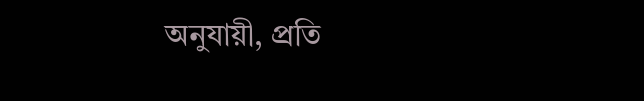অনুযায়ী, প্রতি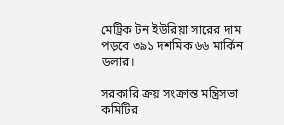মেট্রিক টন ইউরিয়া সারের দাম পড়বে ৩৯১ দশমিক ৬৬ মার্কিন ডলার।

সরকারি ক্রয় সংক্রান্ত মন্ত্রিসভা কমিটির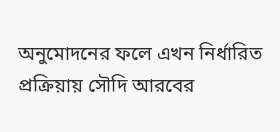অনুমোদনের ফলে এখন নির্ধারিত প্রক্রিয়ায় সৌদি আরবের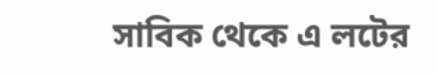সাবিক থেকে এ লটের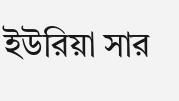ইউরিয়া সার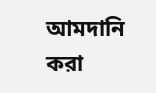আমদানি করা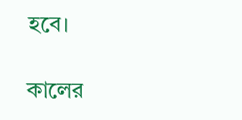হবে।

কালের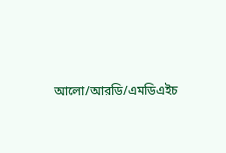আলো/আরডি/এমডিএইচ